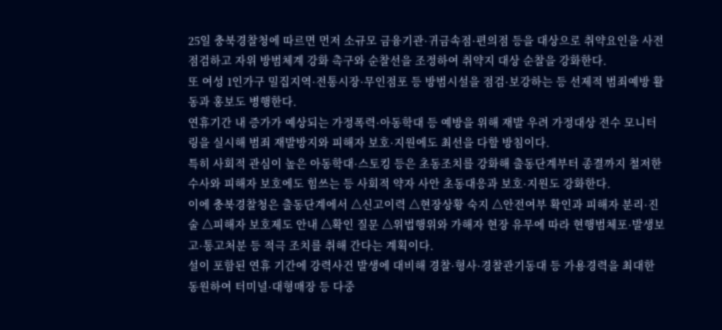25일 충북경찰청에 따르면 먼저 소규모 금융기관·귀금속점·편의점 등을 대상으로 취약요인을 사전점검하고 자위 방범체계 강화 촉구와 순찰선을 조정하여 취약지 대상 순찰을 강화한다.
또 여성 1인가구 밀집지역·전통시장·무인점포 등 방범시설을 점검·보강하는 등 선제적 범죄예방 활동과 홍보도 병행한다.
연휴기간 내 증가가 예상되는 가정폭력·아동학대 등 예방을 위해 재발 우려 가정대상 전수 모니터링을 실시해 범죄 재발방지와 피해자 보호·지원에도 최선을 다할 방침이다.
특히 사회적 관심이 높은 아동학대·스토킹 등은 초동조치를 강화해 출동단계부터 종결까지 철저한 수사와 피해자 보호에도 힘쓰는 등 사회적 약자 사안 초동대응과 보호·지원도 강화한다.
이에 충북경찰청은 출동단계에서 △신고이력 △현장상황 숙지 △안전여부 확인과 피해자 분리·진술 △피해자 보호제도 안내 △확인 질문 △위법행위와 가해자 현장 유무에 따라 현행범체포·발생보고·통고처분 등 적극 조치를 취해 간다는 계획이다.
설이 포함된 연휴 기간에 강력사건 발생에 대비해 경찰·형사·경찰관기동대 등 가용경력을 최대한 동원하여 터미널·대형매장 등 다중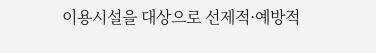이용시설을 대상으로 선제적·예방적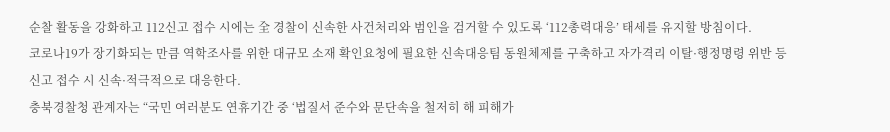순찰 활동을 강화하고 112신고 접수 시에는 全 경찰이 신속한 사건처리와 범인을 검거할 수 있도록 ‘112총력대응’ 태세를 유지할 방침이다.
코로나19가 장기화되는 만큼 역학조사를 위한 대규모 소재 확인요청에 필요한 신속대응팀 동원체제를 구축하고 자가격리 이탈·행정명령 위반 등 신고 접수 시 신속·적극적으로 대응한다.
충북경찰청 관계자는 “국민 여러분도 연휴기간 중 ‘법질서 준수와 문단속을 철저히 해 피해가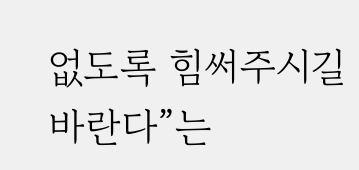없도록 힘써주시길 바란다”는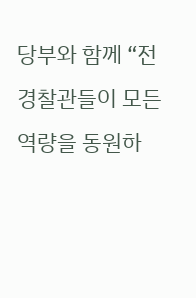당부와 함께 “전 경찰관들이 모든 역량을 동원하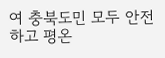여 충북도민 모두 안전하고 평온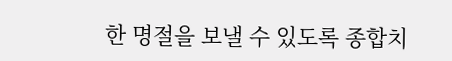한 명절을 보낼 수 있도록 종합치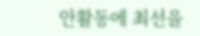안활동에 최선을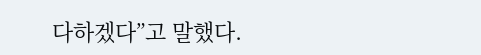다하겠다”고 말했다.